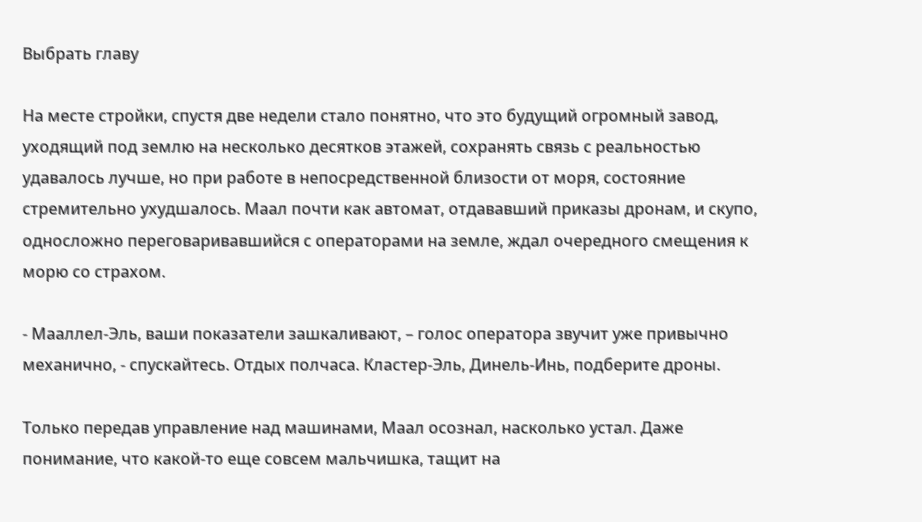Выбрать главу

На месте стройки, спустя две недели стало понятно, что это будущий огромный завод, уходящий под землю на несколько десятков этажей, сохранять связь с реальностью удавалось лучше, но при работе в непосредственной близости от моря, состояние стремительно ухудшалось. Маал почти как автомат, отдававший приказы дронам, и скупо, односложно переговаривавшийся с операторами на земле, ждал очередного смещения к морю со страхом.

- Мааллел-Эль, ваши показатели зашкаливают, – голос оператора звучит уже привычно механично, - спускайтесь. Отдых полчаса. Кластер-Эль, Динель-Инь, подберите дроны.

Только передав управление над машинами, Маал осознал, насколько устал. Даже понимание, что какой-то еще совсем мальчишка, тащит на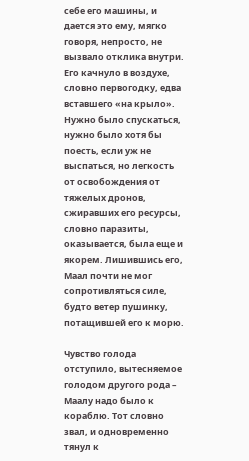себе его машины, и дается это ему, мягко говоря, непросто, не вызвало отклика внутри. Его качнуло в воздухе, словно первогодку, едва вставшего «на крыло». Нужно было спускаться, нужно было хотя бы поесть, если уж не выспаться, но легкость от освобождения от тяжелых дронов, сжиравших его ресурсы, словно паразиты, оказывается, была еще и якорем. Лишившись его, Маал почти не мог сопротивляться силе, будто ветер пушинку, потащившей его к морю.

Чувство голода отступило, вытесняемое голодом другого рода – Маалу надо было к кораблю. Тот словно звал, и одновременно тянул к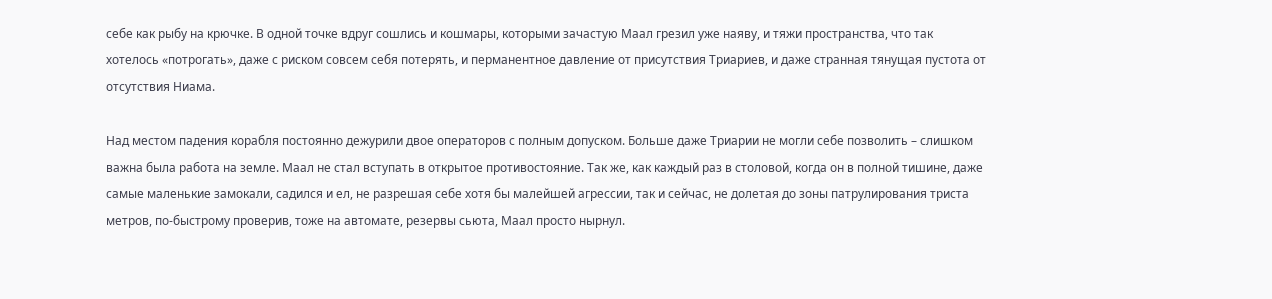себе как рыбу на крючке. В одной точке вдруг сошлись и кошмары, которыми зачастую Маал грезил уже наяву, и тяжи пространства, что так хотелось «потрогать», даже с риском совсем себя потерять, и перманентное давление от присутствия Триариев, и даже странная тянущая пустота от отсутствия Ниама.

Над местом падения корабля постоянно дежурили двое операторов с полным допуском. Больше даже Триарии не могли себе позволить – слишком важна была работа на земле. Маал не стал вступать в открытое противостояние. Так же, как каждый раз в столовой, когда он в полной тишине, даже самые маленькие замокали, садился и ел, не разрешая себе хотя бы малейшей агрессии, так и сейчас, не долетая до зоны патрулирования триста метров, по-быстрому проверив, тоже на автомате, резервы сьюта, Маал просто нырнул.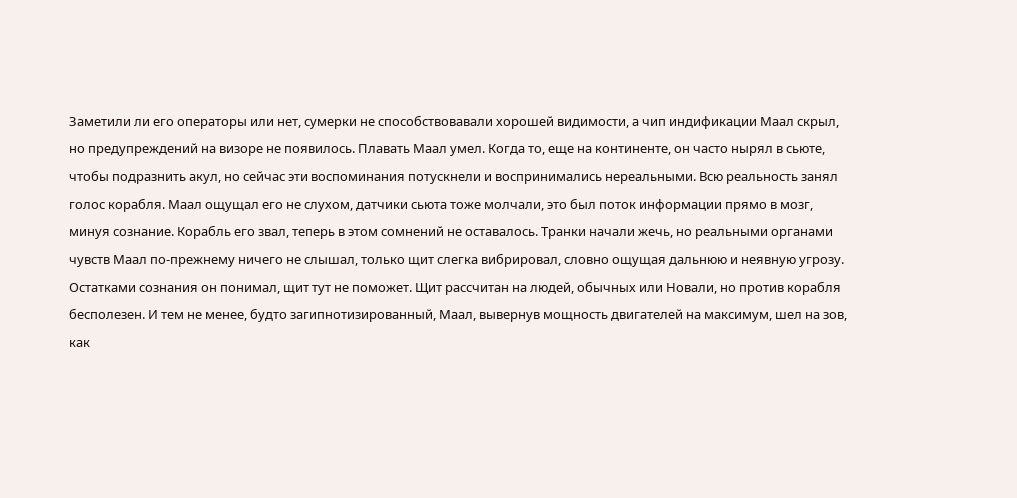Заметили ли его операторы или нет, сумерки не способствовавали хорошей видимости, а чип индификации Маал скрыл, но предупреждений на визоре не появилось. Плавать Маал умел. Когда то, еще на континенте, он часто нырял в сьюте, чтобы подразнить акул, но сейчас эти воспоминания потускнели и воспринимались нереальными. Всю реальность занял голос корабля. Маал ощущал его не слухом, датчики сьюта тоже молчали, это был поток информации прямо в мозг, минуя сознание. Корабль его звал, теперь в этом сомнений не оставалось. Транки начали жечь, но реальными органами чувств Маал по-прежнему ничего не слышал, только щит слегка вибрировал, словно ощущая дальнюю и неявную угрозу. Остатками сознания он понимал, щит тут не поможет. Щит рассчитан на людей, обычных или Новали, но против корабля бесполезен. И тем не менее, будто загипнотизированный, Маал, вывернув мощность двигателей на максимум, шел на зов, как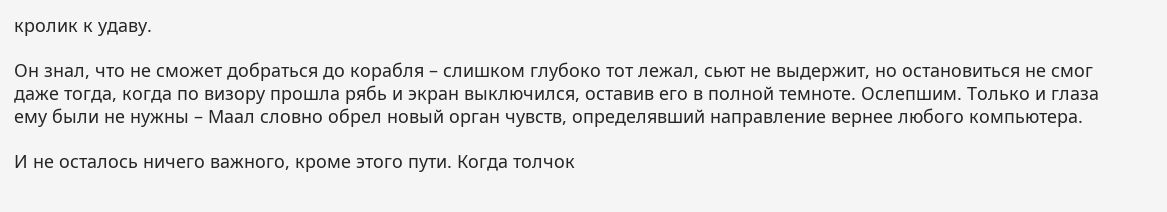кролик к удаву.

Он знал, что не сможет добраться до корабля – слишком глубоко тот лежал, сьют не выдержит, но остановиться не смог даже тогда, когда по визору прошла рябь и экран выключился, оставив его в полной темноте. Ослепшим. Только и глаза ему были не нужны – Маал словно обрел новый орган чувств, определявший направление вернее любого компьютера.

И не осталось ничего важного, кроме этого пути. Когда толчок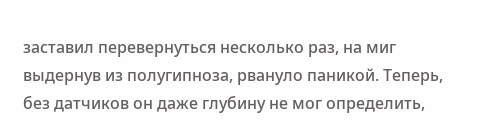заставил перевернуться несколько раз, на миг выдернув из полугипноза, рвануло паникой. Теперь, без датчиков он даже глубину не мог определить,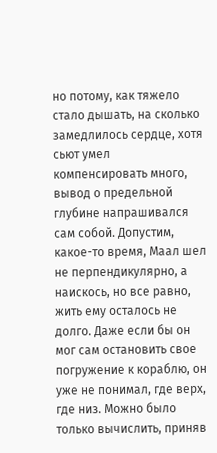но потому, как тяжело стало дышать, на сколько замедлилось сердце, хотя сьют умел компенсировать много, вывод о предельной глубине напрашивался сам собой. Допустим, какое-то время, Маал шел не перпендикулярно, а наискось, но все равно, жить ему осталось не долго. Даже если бы он мог сам остановить свое погружение к кораблю, он уже не понимал, где верх, где низ. Можно было только вычислить, приняв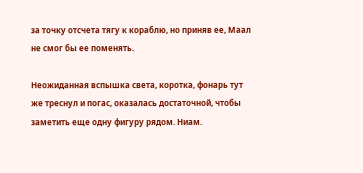за точку отсчета тягу к кораблю, но приняв ее, Маал не смог бы ее поменять.

Неожиданная вспышка света, коротка, фонарь тут же треснул и погас, оказалась достаточной, чтобы заметить еще одну фигуру рядом. Ниам.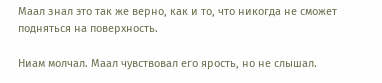Маал знал это так же верно, как и то, что никогда не сможет подняться на поверхность.

Ниам молчал. Маал чувствовал его ярость, но не слышал.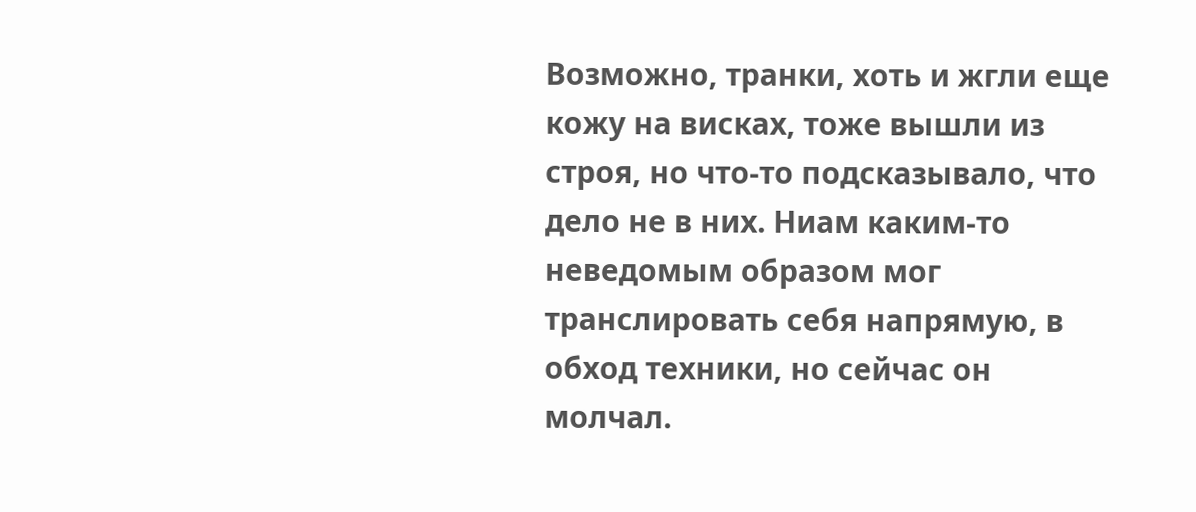Возможно, транки, хоть и жгли еще кожу на висках, тоже вышли из строя, но что-то подсказывало, что дело не в них. Ниам каким-то неведомым образом мог транслировать себя напрямую, в обход техники, но сейчас он молчал.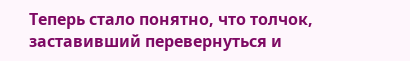Теперь стало понятно, что толчок, заставивший перевернуться и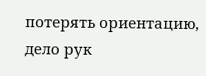потерять ориентацию, дело рук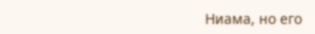Ниама, но его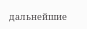дальнейшие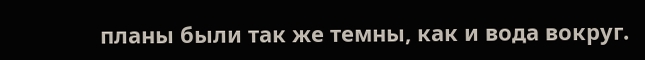планы были так же темны, как и вода вокруг.